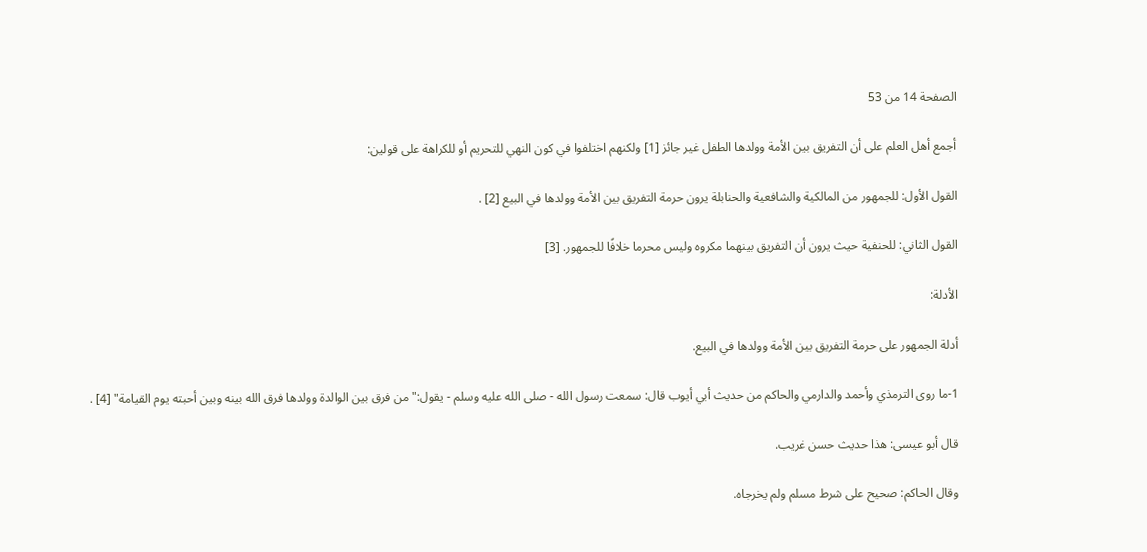الصفحة 14 من 53

أجمع أهل العلم على أن التفريق بين الأمة وولدها الطفل غير جائز [1] ولكنهم اختلفوا في كون النهي للتحريم أو للكراهة على قولين:

القول الأول: للجمهور من المالكية والشافعية والحنابلة يرون حرمة التفريق بين الأمة وولدها في البيع [2] .

القول الثاني: للحنفية حيث يرون أن التفريق بينهما مكروه وليس محرما خلافًا للجمهور. [3]

الأدلة:

أدلة الجمهور على حرمة التفريق بين الأمة وولدها في البيع.

1-ما روى الترمذي وأحمد والدارمي والحاكم من حديث أبي أيوب قال: سمعت رسول الله - صلى الله عليه وسلم - يقول:"من فرق بين الوالدة وولدها فرق الله بينه وبين أحبته يوم القيامة" [4] .

قال أبو عيسى: هذا حديث حسن غريب.

وقال الحاكم: صحيح على شرط مسلم ولم يخرجاه.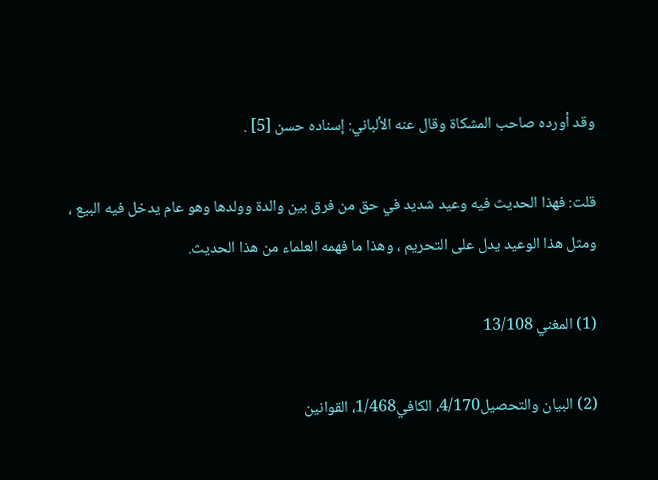وقد أورده صاحب المشكاة وقال عنه الألباني: إسناده حسن [5] .

قلت: فهذا الحديث فيه وعيد شديد في حق من فرق بين والدة وولدها وهو عام يدخل فيه البيع ، ومثل هذا الوعيد يدل على التحريم ، وهذا ما فهمه العلماء من هذا الحديث.

(1) المغني 13/108

(2) البيان والتحصيل4/170، الكافي1/468، القوانين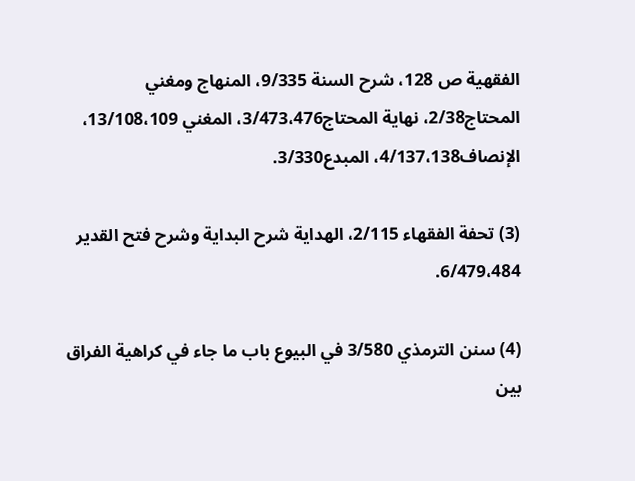الفقهية ص 128، شرح السنة 9/335، المنهاج ومغني المحتاج2/38، نهاية المحتاج3/473،476، المغني 13/108،109، الإنصاف4/137،138، المبدع3/330.

(3) تحفة الفقهاء 2/115، الهداية شرح البداية وشرح فتح القدير 6/479،484.

(4) سنن الترمذي 3/580 في البيوع باب ما جاء في كراهية الفراق بين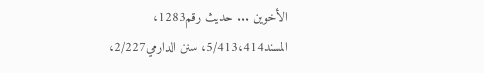الأخوين ... حديث رقم1283، المسند5/413،414، سنن الدارمي2/227،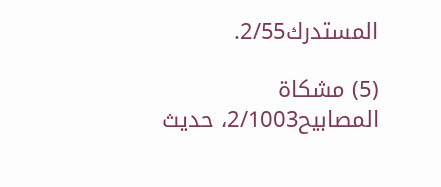المستدرك2/55.

(5) مشكاة المصابيح2/1003، حديث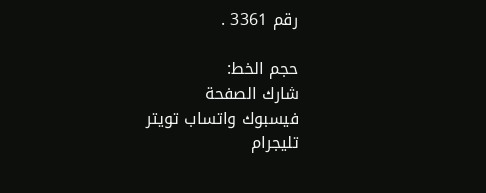رقم 3361 .

حجم الخط:
شارك الصفحة
فيسبوك واتساب تويتر تليجرام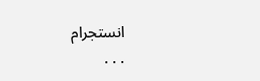انستجرام
. . .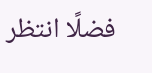فضلًا انتظر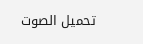تحميل الصوت